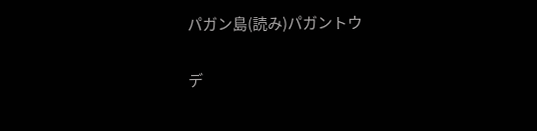パガン島(読み)パガントウ

デ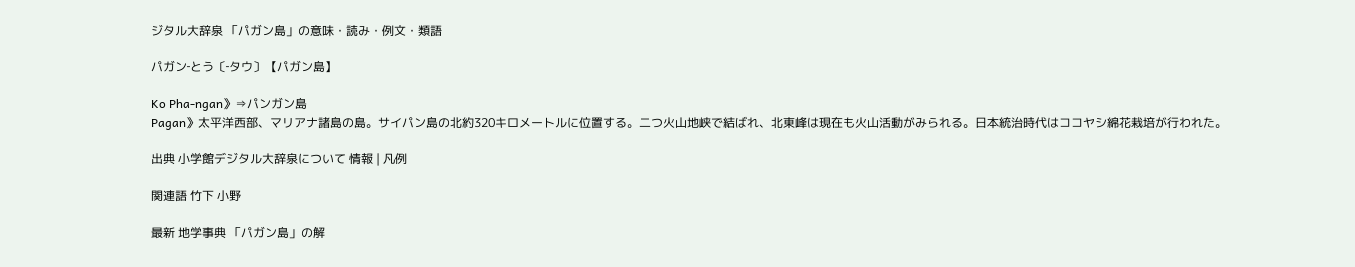ジタル大辞泉 「パガン島」の意味・読み・例文・類語

パガン‐とう〔‐タウ〕【パガン島】

Ko Pha-ngan》⇒パンガン島
Pagan》太平洋西部、マリアナ諸島の島。サイパン島の北約320キロメートルに位置する。二つ火山地峡で結ばれ、北東峰は現在も火山活動がみられる。日本統治時代はココヤシ綿花栽培が行われた。

出典 小学館デジタル大辞泉について 情報 | 凡例

関連語 竹下 小野

最新 地学事典 「パガン島」の解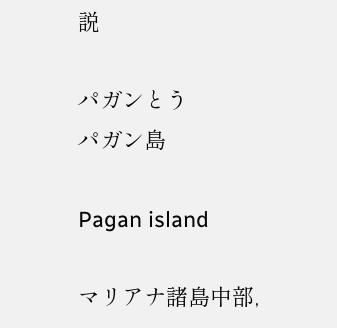説

パガンとう
パガン島

Pagan island

マリアナ諸島中部,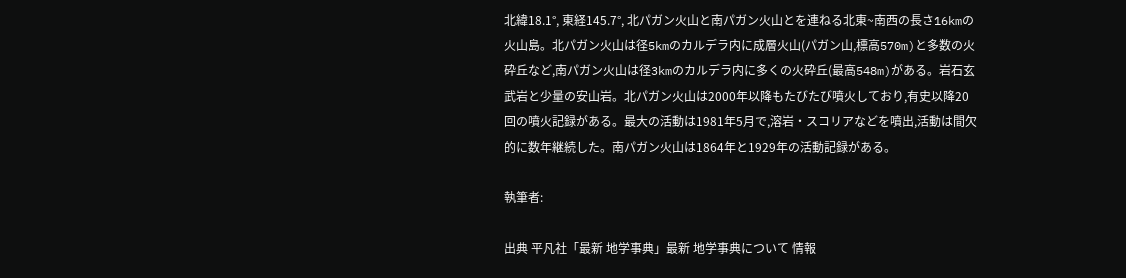北緯18.1°, 東経145.7°, 北パガン火山と南パガン火山とを連ねる北東~南西の長さ16kmの火山島。北パガン火山は径5kmのカルデラ内に成層火山(パガン山,標高570m)と多数の火砕丘など,南パガン火山は径3kmのカルデラ内に多くの火砕丘(最高548m)がある。岩石玄武岩と少量の安山岩。北パガン火山は2000年以降もたびたび噴火しており,有史以降20回の噴火記録がある。最大の活動は1981年5月で,溶岩・スコリアなどを噴出,活動は間欠的に数年継続した。南パガン火山は1864年と1929年の活動記録がある。

執筆者:

出典 平凡社「最新 地学事典」最新 地学事典について 情報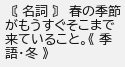〘 名詞 〙 春の季節がもうすぐそこまで来ていること。《 季語・冬 》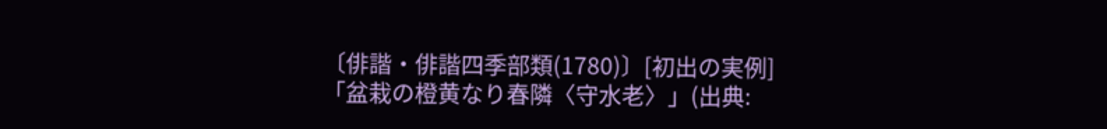〔俳諧・俳諧四季部類(1780)〕[初出の実例]「盆栽の橙黄なり春隣〈守水老〉」(出典: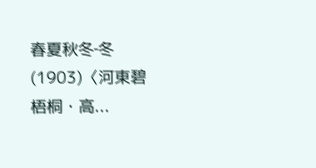春夏秋冬‐冬(1903)〈河東碧梧桐・高...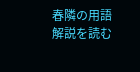春隣の用語解説を読む